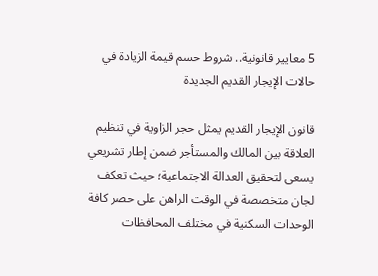5 معايير قانونية.. شروط حسم قيمة الزيادة في حالات الإيجار القديم الجديدة

قانون الإيجار القديم يمثل حجر الزاوية في تنظيم العلاقة بين المالك والمستأجر ضمن إطار تشريعي يسعى لتحقيق العدالة الاجتماعية؛ حيث تعكف لجان متخصصة في الوقت الراهن على حصر كافة الوحدات السكنية في مختلف المحافظات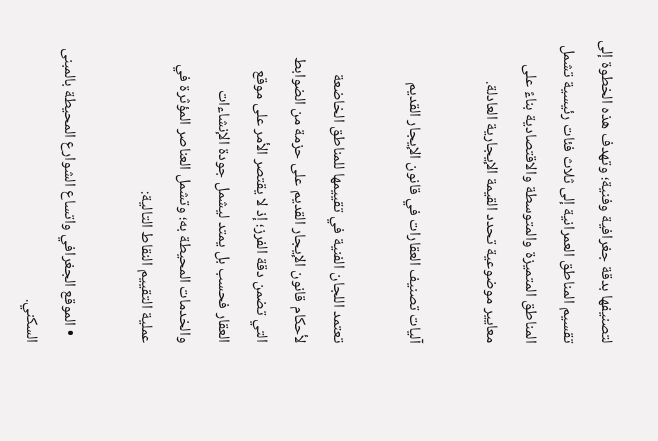لتصنيفها بدقة جغرافية وفنية؛ وتهدف هذه الخطوة إلى تقسيم المناطق العمرانية إلى ثلاث فئات رئيسية تشمل المناطق المتميزة والمتوسطة والاقتصادية بناءً على معايير موضوعية تحدد القيمة الإيجارية العادلة.

آليات تصنيف العقارات في قانون الإيجار القديم

تعتمد اللجان الفنية في تقييمها للمناطق الخاضعة لأحكام قانون الإيجار القديم على حزمة من الضوابط التي تضمن دقة الفرز؛ إذ لا يقتصر الأمر على موقع العقار فحسب بل يمتد ليشمل جودة الإنشاءات والخدمات المحيطة به؛ وتشمل العناصر المؤثرة في عملية التقييم النقاط التالية:

  • الموقع الجغرافي واتساع الشوارع المحيطة بالمبنى السكني.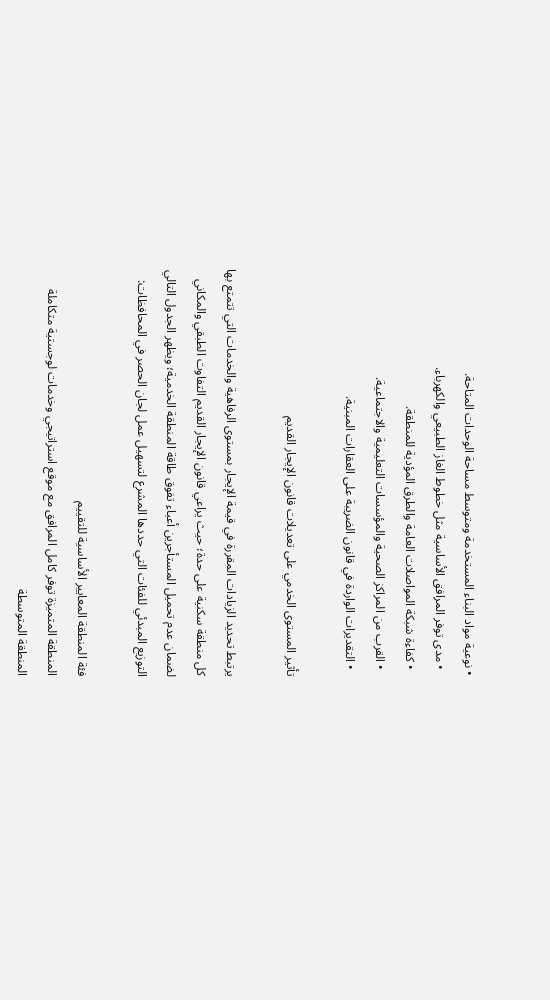• نوعية مواد البناء المستخدمة ومتوسط مساحة الوحدات المتاحة.
  • مدى توفر المرافق الأساسية مثل خطوط الغاز الطبيعي والكهرباء.
  • كفاءة شبكة المواصلات العامة والطرق المؤدية للمنطقة.
  • القرب من المراكز الصحية والمؤسسات التعليمية والاجتماعية.
  • التقديرات الواردة في قانون الضريبة على العقارات المبنية.

تأثير المستوى الخدمي على تعديلات قانون الإيجار القديم

يرتبط تحديد الزيادات المقررة في قيمة الإيجار بمستوى الرفاهية والخدمات التي تتمتع بها كل منطقة سكنية على حدة؛ حيث يراعي قانون الإيجار القديم التفاوت الطبقي والمكاني لضمان عدم تحميل المستأجرين أعباء تفوق طاقة المنطقة الخدمية؛ ويظهر الجدول التالي التوزيع المبدئي للفئات التي حددها المشرع لتسهيل عمل لجان الحصر في المحافظات:

فئة المنطقة المعايير الأساسية للتقييم
المنطقة المتميزة توفر كامل المرافق مع موقع استراتيجي وخدمات لوجستية متكاملة
المنطقة المتوسطة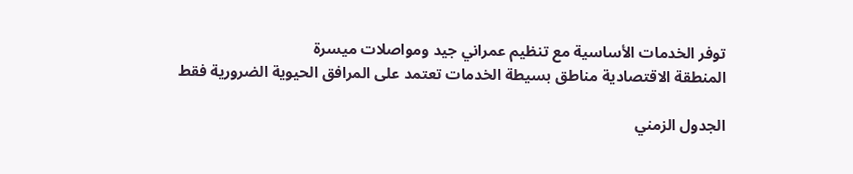توفر الخدمات الأساسية مع تنظيم عمراني جيد ومواصلات ميسرة
المنطقة الاقتصادية مناطق بسيطة الخدمات تعتمد على المرافق الحيوية الضرورية فقط

الجدول الزمني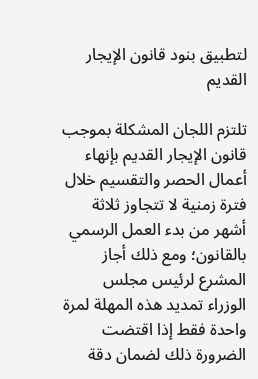لتطبيق بنود قانون الإيجار القديم

تلتزم اللجان المشكلة بموجب قانون الإيجار القديم بإنهاء أعمال الحصر والتقسيم خلال فترة زمنية لا تتجاوز ثلاثة أشهر من بدء العمل الرسمي بالقانون؛ ومع ذلك أجاز المشرع لرئيس مجلس الوزراء تمديد هذه المهلة لمرة واحدة فقط إذا اقتضت الضرورة ذلك لضمان دقة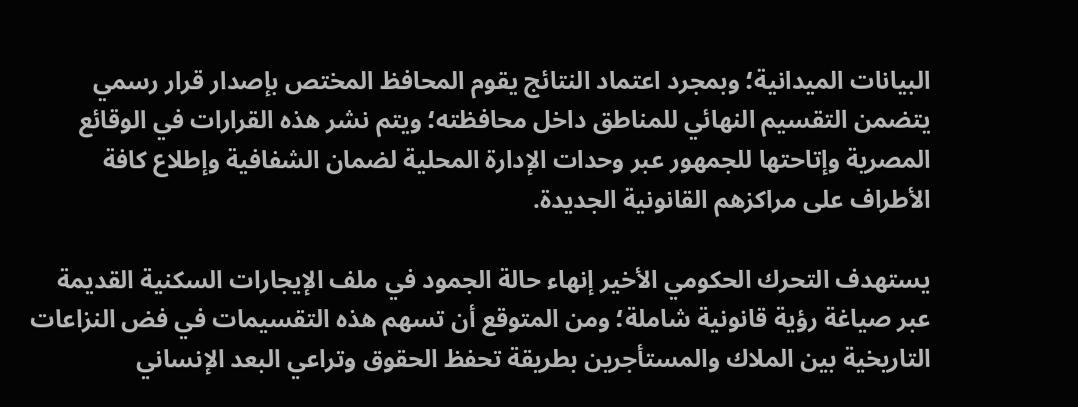البيانات الميدانية؛ وبمجرد اعتماد النتائج يقوم المحافظ المختص بإصدار قرار رسمي يتضمن التقسيم النهائي للمناطق داخل محافظته؛ ويتم نشر هذه القرارات في الوقائع المصرية وإتاحتها للجمهور عبر وحدات الإدارة المحلية لضمان الشفافية وإطلاع كافة الأطراف على مراكزهم القانونية الجديدة.

يستهدف التحرك الحكومي الأخير إنهاء حالة الجمود في ملف الإيجارات السكنية القديمة عبر صياغة رؤية قانونية شاملة؛ ومن المتوقع أن تسهم هذه التقسيمات في فض النزاعات التاريخية بين الملاك والمستأجرين بطريقة تحفظ الحقوق وتراعي البعد الإنساني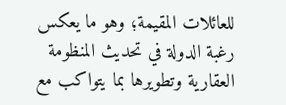للعائلات المقيمة؛ وهو ما يعكس رغبة الدولة في تحديث المنظومة العقارية وتطويرها بما يتواكب مع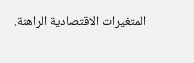المتغيرات الاقتصادية الراهنة.